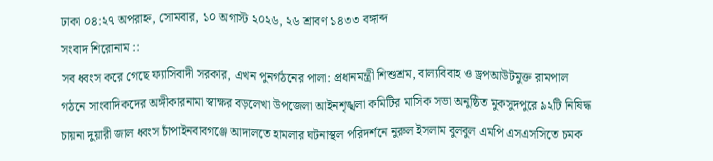ঢাকা ০৪:২৭ অপরাহ্ন, সোমবার, ১০ অগাস্ট ২০২৬, ২৬ শ্রাবণ ১৪৩৩ বঙ্গাব্দ
সংবাদ শিরোনাম ::
সব ধ্বংস করে গেছে ফ্যাসিবাদী সরকার, এখন পুনর্গঠনের পালা: প্রধানমন্ত্রী শিশুশ্রম, বাল্যবিবাহ ও ড্রপআউটমুক্ত রামপাল গঠনে সাংবাদিকদের অঙ্গীকারনামা স্বাক্ষর বড়লেখা উপজেলা আইনশৃঙ্খলা কমিটির মাসিক সভা অনুষ্ঠিত মুকসুদপুরে ৯২টি নিষিদ্ধ চায়না দুয়ারী জাল ধ্বংস চাঁপাইনবাবগঞ্জে আদালতে হামলার ঘটনাস্থল পরিদর্শনে নুরুল ইসলাম বুলবুল এমপি এসএসসিতে চমক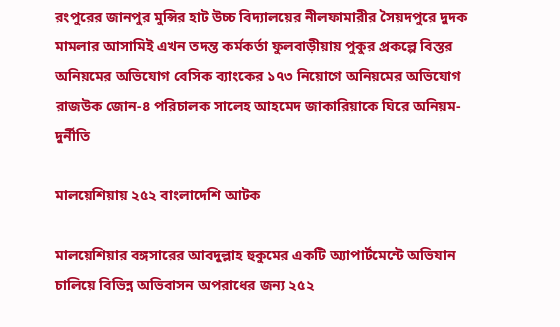রংপুরের জানপুর মুন্সির হাট উচ্চ বিদ্যালয়ের নীলফামারীর সৈয়দপুরে দুদক মামলার আসামিই এখন তদন্ত কর্মকর্তা ফুলবাড়ীয়ায় পুকুর প্রকল্পে বিস্তর অনিয়মের অভিযোগ বেসিক ব্যাংকের ১৭৩ নিয়োগে অনিয়মের অভিযোগ রাজউক জোন-৪ পরিচালক সালেহ আহমেদ জাকারিয়াকে ঘিরে অনিয়ম-দুর্নীতি

মালয়েশিয়ায় ২৫২ বাংলাদেশি আটক

মালয়েশিয়ার বঙ্গসারের আবদুল্লাহ হুকুমের একটি অ্যাপার্টমেন্টে অভিযান চালিয়ে বিভিন্ন অভিবাসন অপরাধের জন্য ২৫২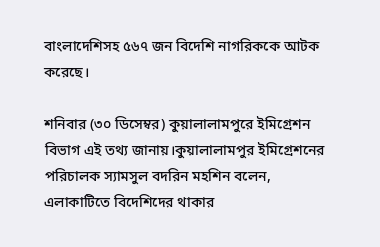বাংলাদেশিসহ ৫৬৭ জন বিদেশি নাগরিককে আটক করেছে।

শনিবার (৩০ ডিসেম্বর) কুয়ালালামপুরে ইমিগ্রেশন বিভাগ এই তথ্য জানায়।কুয়ালালামপুর ইমিগ্রেশনের পরিচালক স্যামসুল বদরিন মহশিন বলেন, এলাকাটিতে বিদেশিদের থাকার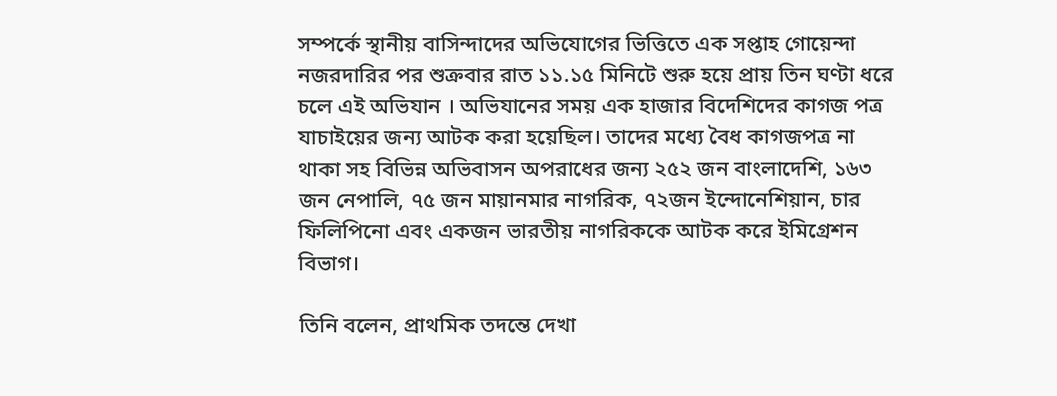সম্পর্কে স্থানীয় বাসিন্দাদের অভিযোগের ভিত্তিতে এক সপ্তাহ গোয়েন্দা নজরদারির পর শুক্রবার রাত ১১.১৫ মিনিটে শুরু হয়ে প্রায় তিন ঘণ্টা ধরে চলে এই অভিযান । অভিযানের সময় এক হাজার বিদেশিদের কাগজ পত্র যাচাইয়ের জন্য আটক করা হয়েছিল। তাদের মধ্যে বৈধ কাগজপত্র না থাকা সহ বিভিন্ন অভিবাসন অপরাধের জন্য ২৫২ জন বাংলাদেশি, ১৬৩ জন নেপালি, ৭৫ জন মায়ানমার নাগরিক, ৭২জন ইন্দোনেশিয়ান, চার ফিলিপিনো এবং একজন ভারতীয় নাগরিককে আটক করে ইমিগ্রেশন বিভাগ।

তিনি বলেন, প্রাথমিক তদন্তে দেখা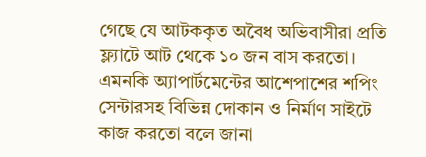গেছে যে আটককৃত অবৈধ অভিবাসীরা প্রতি ফ্ল্যাটে আট থেকে ১০ জন বাস করতো। এমনকি অ্যাপার্টমেন্টের আশেপাশের শপিং সেন্টারসহ বিভিন্ন দোকান ও নির্মাণ সাইটে কাজ করতো বলে জানা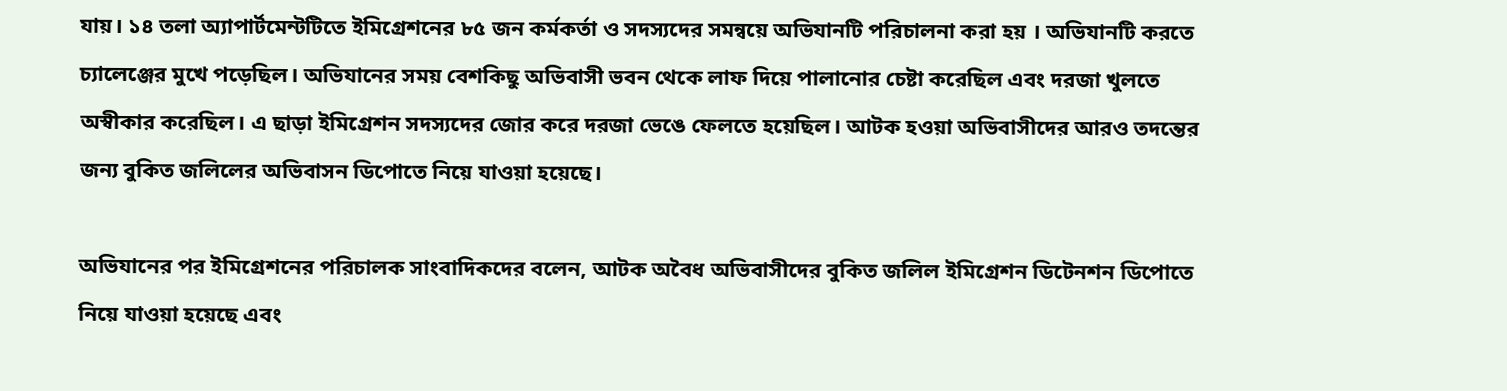যায়। ১৪ তলা অ্যাপার্টমেন্টটিতে ইমিগ্রেশনের ৮৫ জন কর্মকর্তা ও সদস্যদের সমন্বয়ে অভিযানটি পরিচালনা করা হয় । অভিযানটি করতে চ্যালেঞ্জের মুখে পড়েছিল। অভিযানের সময় বেশকিছু অভিবাসী ভবন থেকে লাফ দিয়ে পালানোর চেষ্টা করেছিল এবং দরজা খুলতে অস্বীকার করেছিল। এ ছাড়া ইমিগ্রেশন সদস্যদের জোর করে দরজা ভেঙে ফেলতে হয়েছিল। আটক হওয়া অভিবাসীদের আরও তদন্তের জন্য বুকিত জলিলের অভিবাসন ডিপোতে নিয়ে যাওয়া হয়েছে।

অভিযানের পর ইমিগ্রেশনের পরিচালক সাংবাদিকদের বলেন, আটক অবৈধ অভিবাসীদের বুকিত জলিল ইমিগ্রেশন ডিটেনশন ডিপোতে নিয়ে যাওয়া হয়েছে এবং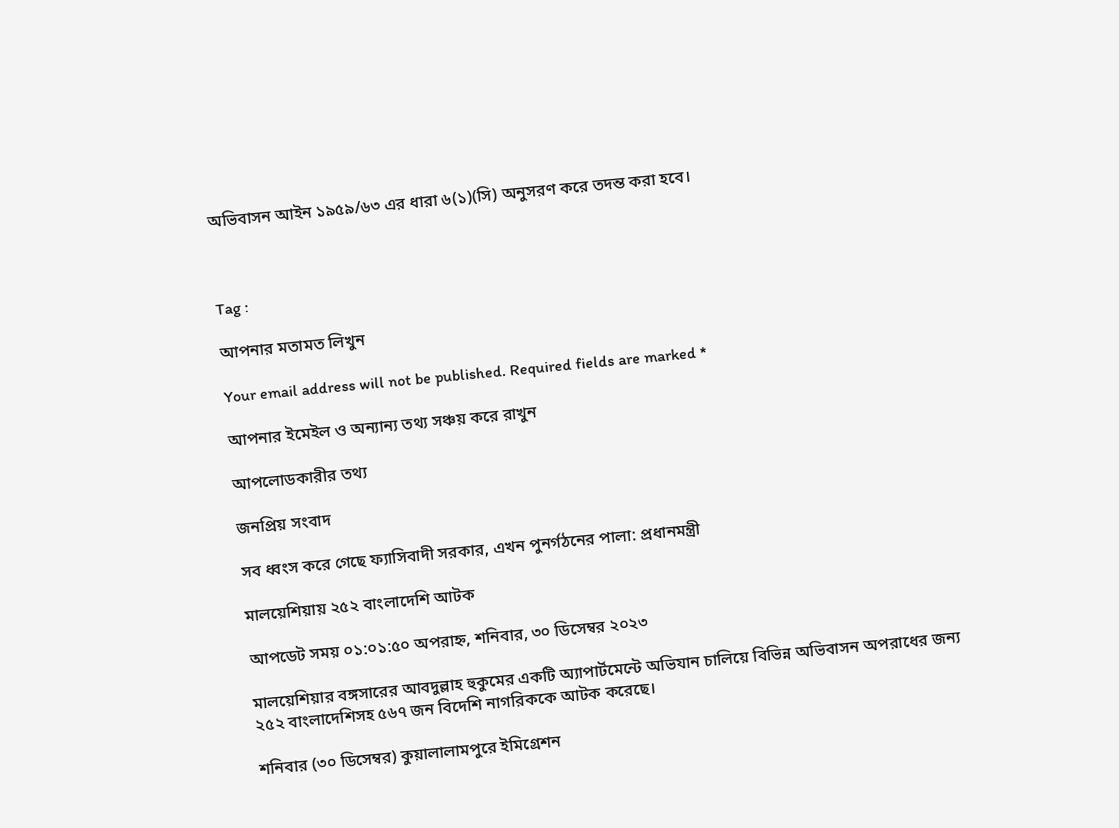অভিবাসন আইন ১৯৫৯/৬৩ এর ধারা ৬(১)(সি) অনুসরণ করে তদন্ত করা হবে।



Tag :

আপনার মতামত লিখুন

Your email address will not be published. Required fields are marked *

আপনার ইমেইল ও অন্যান্য তথ্য সঞ্চয় করে রাখুন

আপলোডকারীর তথ্য

জনপ্রিয় সংবাদ

সব ধ্বংস করে গেছে ফ্যাসিবাদী সরকার, এখন পুনর্গঠনের পালা: প্রধানমন্ত্রী

মালয়েশিয়ায় ২৫২ বাংলাদেশি আটক

আপডেট সময় ০১:০১:৫০ অপরাহ্ন, শনিবার, ৩০ ডিসেম্বর ২০২৩

মালয়েশিয়ার বঙ্গসারের আবদুল্লাহ হুকুমের একটি অ্যাপার্টমেন্টে অভিযান চালিয়ে বিভিন্ন অভিবাসন অপরাধের জন্য ২৫২ বাংলাদেশিসহ ৫৬৭ জন বিদেশি নাগরিককে আটক করেছে।

শনিবার (৩০ ডিসেম্বর) কুয়ালালামপুরে ইমিগ্রেশন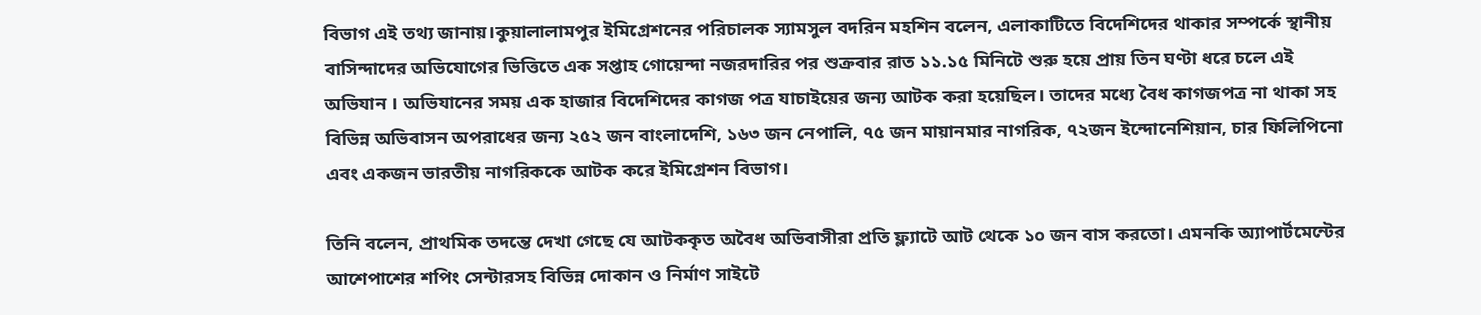বিভাগ এই তথ্য জানায়।কুয়ালালামপুর ইমিগ্রেশনের পরিচালক স্যামসুল বদরিন মহশিন বলেন, এলাকাটিতে বিদেশিদের থাকার সম্পর্কে স্থানীয় বাসিন্দাদের অভিযোগের ভিত্তিতে এক সপ্তাহ গোয়েন্দা নজরদারির পর শুক্রবার রাত ১১.১৫ মিনিটে শুরু হয়ে প্রায় তিন ঘণ্টা ধরে চলে এই অভিযান । অভিযানের সময় এক হাজার বিদেশিদের কাগজ পত্র যাচাইয়ের জন্য আটক করা হয়েছিল। তাদের মধ্যে বৈধ কাগজপত্র না থাকা সহ বিভিন্ন অভিবাসন অপরাধের জন্য ২৫২ জন বাংলাদেশি, ১৬৩ জন নেপালি, ৭৫ জন মায়ানমার নাগরিক, ৭২জন ইন্দোনেশিয়ান, চার ফিলিপিনো এবং একজন ভারতীয় নাগরিককে আটক করে ইমিগ্রেশন বিভাগ।

তিনি বলেন, প্রাথমিক তদন্তে দেখা গেছে যে আটককৃত অবৈধ অভিবাসীরা প্রতি ফ্ল্যাটে আট থেকে ১০ জন বাস করতো। এমনকি অ্যাপার্টমেন্টের আশেপাশের শপিং সেন্টারসহ বিভিন্ন দোকান ও নির্মাণ সাইটে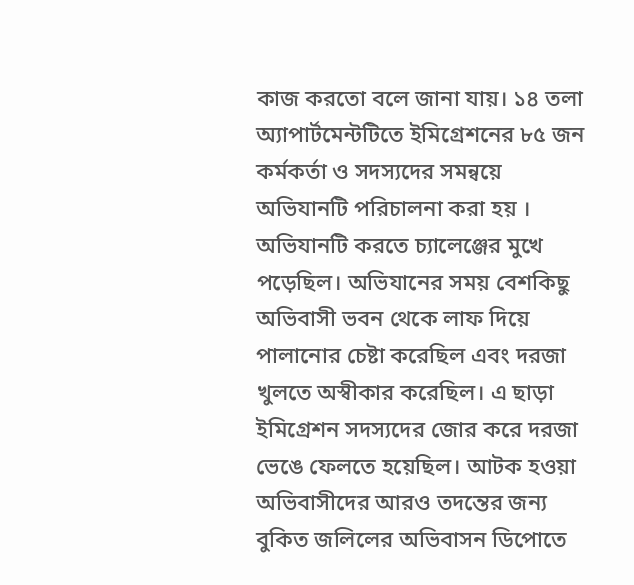কাজ করতো বলে জানা যায়। ১৪ তলা অ্যাপার্টমেন্টটিতে ইমিগ্রেশনের ৮৫ জন কর্মকর্তা ও সদস্যদের সমন্বয়ে অভিযানটি পরিচালনা করা হয় । অভিযানটি করতে চ্যালেঞ্জের মুখে পড়েছিল। অভিযানের সময় বেশকিছু অভিবাসী ভবন থেকে লাফ দিয়ে পালানোর চেষ্টা করেছিল এবং দরজা খুলতে অস্বীকার করেছিল। এ ছাড়া ইমিগ্রেশন সদস্যদের জোর করে দরজা ভেঙে ফেলতে হয়েছিল। আটক হওয়া অভিবাসীদের আরও তদন্তের জন্য বুকিত জলিলের অভিবাসন ডিপোতে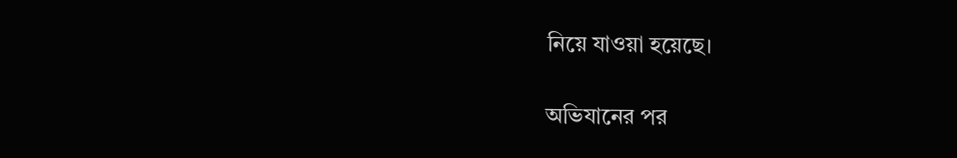নিয়ে যাওয়া হয়েছে।

অভিযানের পর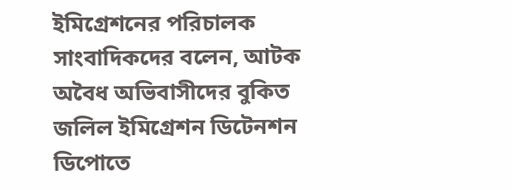ইমিগ্রেশনের পরিচালক সাংবাদিকদের বলেন, আটক অবৈধ অভিবাসীদের বুকিত জলিল ইমিগ্রেশন ডিটেনশন ডিপোতে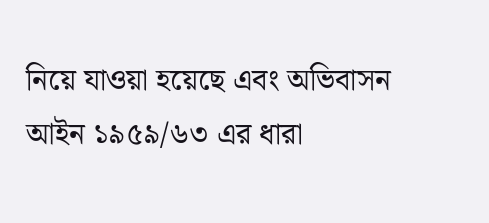নিয়ে যাওয়া হয়েছে এবং অভিবাসন আইন ১৯৫৯/৬৩ এর ধারা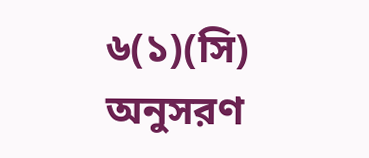৬(১)(সি) অনুসরণ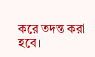করে তদন্ত করা হবে।